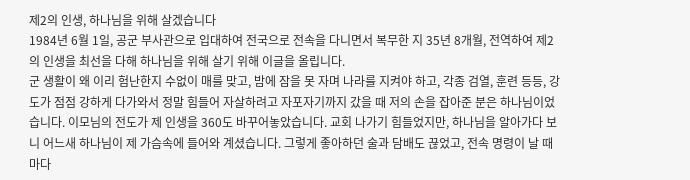제2의 인생, 하나님을 위해 살겠습니다
1984년 6월 1일, 공군 부사관으로 입대하여 전국으로 전속을 다니면서 복무한 지 35년 8개월, 전역하여 제2의 인생을 최선을 다해 하나님을 위해 살기 위해 이글을 올립니다.
군 생활이 왜 이리 험난한지 수없이 매를 맞고, 밤에 잠을 못 자며 나라를 지켜야 하고, 각종 검열, 훈련 등등, 강도가 점점 강하게 다가와서 정말 힘들어 자살하려고 자포자기까지 갔을 때 저의 손을 잡아준 분은 하나님이었습니다. 이모님의 전도가 제 인생을 360도 바꾸어놓았습니다. 교회 나가기 힘들었지만, 하나님을 알아가다 보니 어느새 하나님이 제 가슴속에 들어와 계셨습니다. 그렇게 좋아하던 술과 담배도 끊었고, 전속 명령이 날 때마다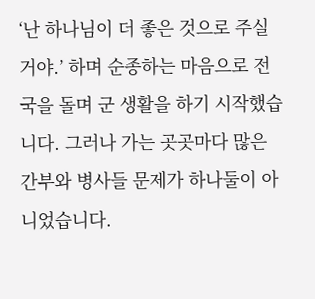‘난 하나님이 더 좋은 것으로 주실 거야.’ 하며 순종하는 마음으로 전국을 돌며 군 생활을 하기 시작했습니다. 그러나 가는 곳곳마다 많은 간부와 병사들 문제가 하나둘이 아니었습니다.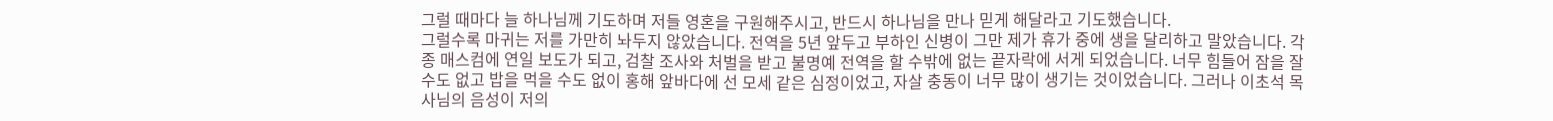그럴 때마다 늘 하나님께 기도하며 저들 영혼을 구원해주시고, 반드시 하나님을 만나 믿게 해달라고 기도했습니다.
그럴수록 마귀는 저를 가만히 놔두지 않았습니다. 전역을 5년 앞두고 부하인 신병이 그만 제가 휴가 중에 생을 달리하고 말았습니다. 각종 매스컴에 연일 보도가 되고, 검찰 조사와 처벌을 받고 불명예 전역을 할 수밖에 없는 끝자락에 서게 되었습니다. 너무 힘들어 잠을 잘 수도 없고 밥을 먹을 수도 없이 홍해 앞바다에 선 모세 같은 심정이었고, 자살 충동이 너무 많이 생기는 것이었습니다. 그러나 이초석 목사님의 음성이 저의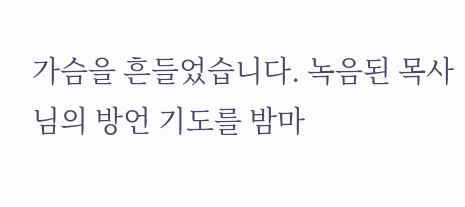가슴을 흔들었습니다. 녹음된 목사님의 방언 기도를 밤마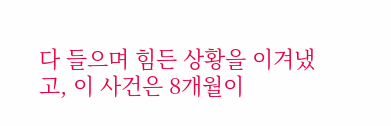다 들으며 힘든 상황을 이겨냈고, 이 사건은 8개월이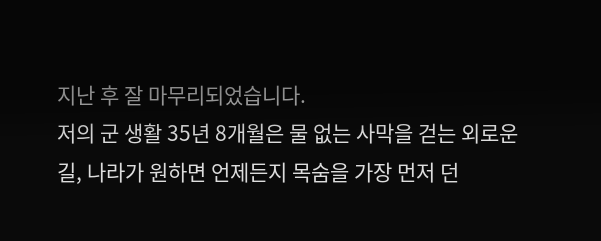지난 후 잘 마무리되었습니다.
저의 군 생활 35년 8개월은 물 없는 사막을 걷는 외로운 길, 나라가 원하면 언제든지 목숨을 가장 먼저 던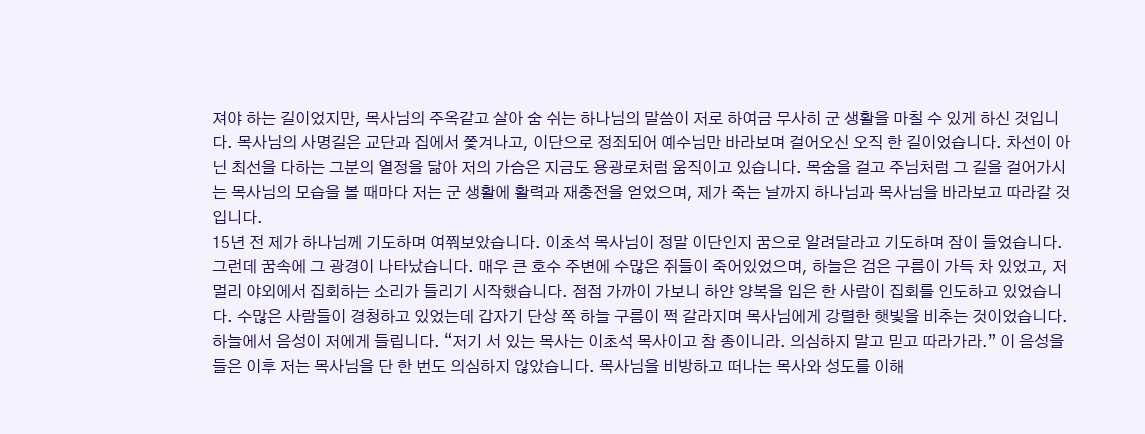져야 하는 길이었지만, 목사님의 주옥같고 살아 숨 쉬는 하나님의 말씀이 저로 하여금 무사히 군 생활을 마칠 수 있게 하신 것입니다. 목사님의 사명길은 교단과 집에서 쫓겨나고, 이단으로 정죄되어 예수님만 바라보며 걸어오신 오직 한 길이었습니다. 차선이 아닌 최선을 다하는 그분의 열정을 닮아 저의 가슴은 지금도 용광로처럼 움직이고 있습니다. 목숨을 걸고 주님처럼 그 길을 걸어가시는 목사님의 모습을 볼 때마다 저는 군 생활에 활력과 재충전을 얻었으며, 제가 죽는 날까지 하나님과 목사님을 바라보고 따라갈 것입니다.
15년 전 제가 하나님께 기도하며 여쭤보았습니다. 이초석 목사님이 정말 이단인지 꿈으로 알려달라고 기도하며 잠이 들었습니다. 그런데 꿈속에 그 광경이 나타났습니다. 매우 큰 호수 주변에 수많은 쥐들이 죽어있었으며, 하늘은 검은 구름이 가득 차 있었고, 저 멀리 야외에서 집회하는 소리가 들리기 시작했습니다. 점점 가까이 가보니 하얀 양복을 입은 한 사람이 집회를 인도하고 있었습니다. 수많은 사람들이 경청하고 있었는데 갑자기 단상 쪽 하늘 구름이 쩍 갈라지며 목사님에게 강렬한 햇빛을 비추는 것이었습니다. 하늘에서 음성이 저에게 들립니다. “저기 서 있는 목사는 이초석 목사이고 참 종이니라. 의심하지 말고 믿고 따라가라.” 이 음성을 들은 이후 저는 목사님을 단 한 번도 의심하지 않았습니다. 목사님을 비방하고 떠나는 목사와 성도를 이해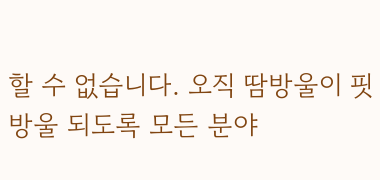할 수 없습니다. 오직 땀방울이 핏방울 되도록 모든 분야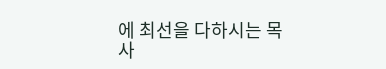에 최선을 다하시는 목사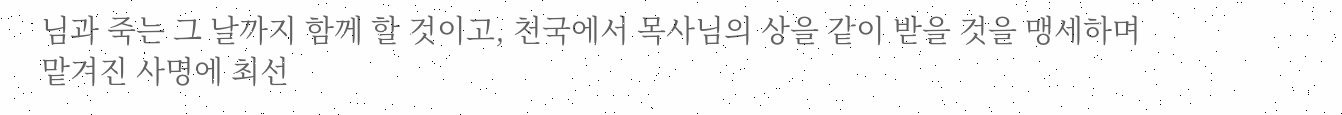님과 죽는 그 날까지 함께 할 것이고, 천국에서 목사님의 상을 같이 받을 것을 맹세하며 맡겨진 사명에 최선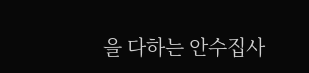을 다하는 안수집사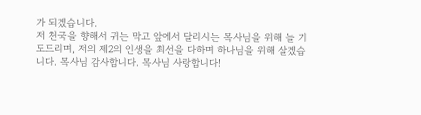가 되겠습니다.
저 천국을 향해서 귀는 막고 앞에서 달리시는 목사님을 위해 늘 기도드리며, 저의 제2의 인생을 최선을 다하며 하나님을 위해 살겠습니다. 목사님 감사합니다. 목사님 사랑합니다!